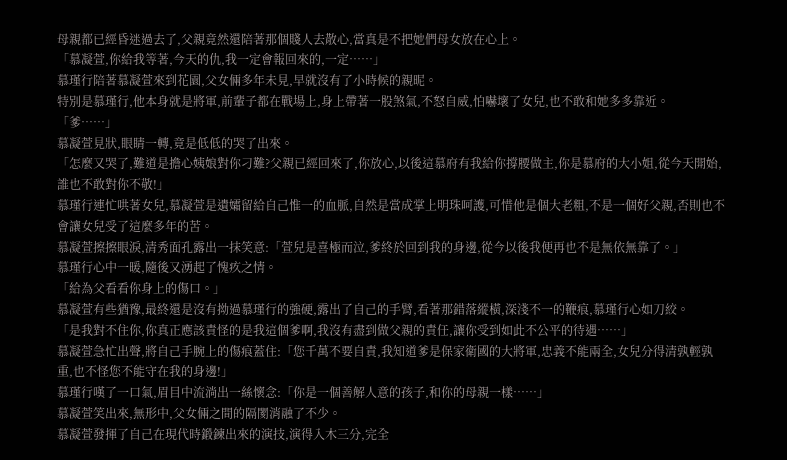母親都已經昏迷過去了,父親竟然還陪著那個賤人去散心,當真是不把她們母女放在心上。
「慕凝萱,你給我等著,今天的仇,我一定會報回來的,一定……」
慕瑾行陪著慕凝萱來到花園,父女倆多年未見,早就沒有了小時候的親昵。
特別是慕瑾行,他本身就是將軍,前輩子都在戰場上,身上帶著一股煞氣,不怒自威,怕嚇壞了女兒,也不敢和她多多靠近。
「爹……」
慕凝萱見狀,眼睛一轉,竟是低低的哭了出來。
「怎麼又哭了,難道是擔心姨娘對你刁難?父親已經回來了,你放心,以後這慕府有我給你撐腰做主,你是慕府的大小姐,從今天開始,誰也不敢對你不敬!」
慕瑾行連忙哄著女兒,慕凝萱是遺孀留給自己惟一的血脈,自然是當成掌上明珠呵護,可惜他是個大老粗,不是一個好父親,否則也不會讓女兒受了這麼多年的苦。
慕凝萱擦擦眼淚,清秀面孔露出一抹笑意:「萱兒是喜極而泣,爹終於回到我的身邊,從今以後我便再也不是無依無靠了。」
慕瑾行心中一暖,隨後又湧起了愧疚之情。
「給為父看看你身上的傷口。」
慕凝萱有些猶豫,最終還是沒有拗過慕瑾行的強硬,露出了自己的手臂,看著那錯落縱橫,深淺不一的鞭痕,慕瑾行心如刀絞。
「是我對不住你,你真正應該責怪的是我這個爹啊,我沒有盡到做父親的責任,讓你受到如此不公平的待遇……」
慕凝萱急忙出聲,將自己手腕上的傷痕蓋住:「您千萬不要自責,我知道爹是保家衛國的大將軍,忠義不能兩全,女兒分得清孰輕孰重,也不怪您不能守在我的身邊!」
慕瑾行嘆了一口氣,眉目中流淌出一絲懷念:「你是一個善解人意的孩子,和你的母親一樣……」
慕凝萱笑出來,無形中,父女倆之間的隔閡消融了不少。
慕凝萱發揮了自己在現代時鍛鍊出來的演技,演得入木三分,完全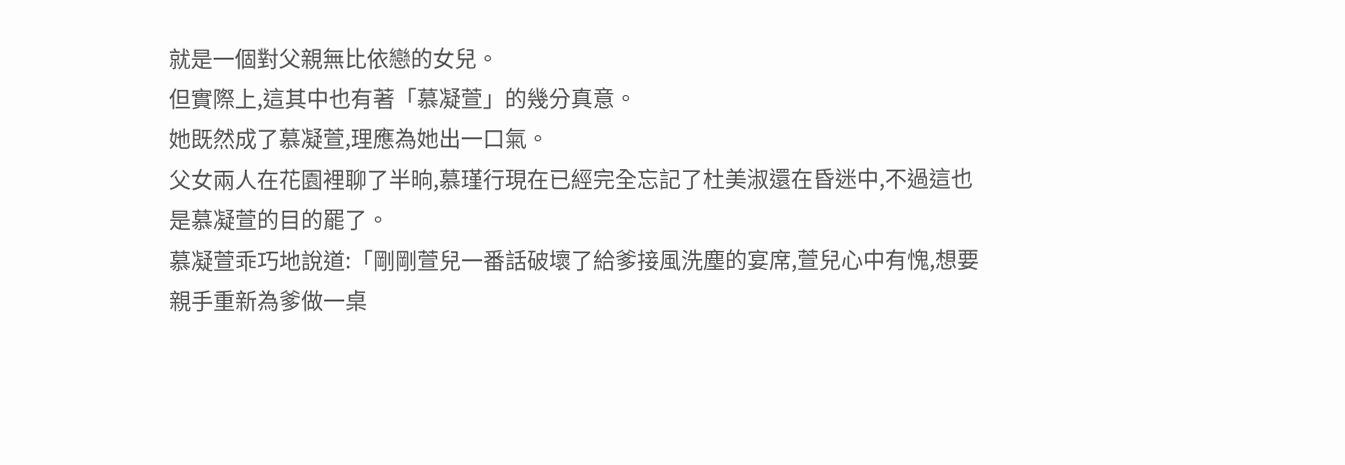就是一個對父親無比依戀的女兒。
但實際上,這其中也有著「慕凝萱」的幾分真意。
她既然成了慕凝萱,理應為她出一口氣。
父女兩人在花園裡聊了半晌,慕瑾行現在已經完全忘記了杜美淑還在昏迷中,不過這也是慕凝萱的目的罷了。
慕凝萱乖巧地說道:「剛剛萱兒一番話破壞了給爹接風洗塵的宴席,萱兒心中有愧,想要親手重新為爹做一桌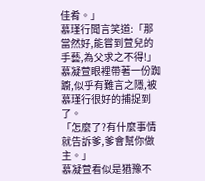佳肴。」
慕瑾行聞言笑道:「那當然好,能嘗到萱兒的手藝,為父求之不得!」
慕凝萱眼裡帶著一份踟躕,似乎有難言之隱,被慕瑾行很好的捕捉到了。
「怎麼了?有什麼事情就告訴爹,爹會幫你做主。」
慕凝萱看似是猶豫不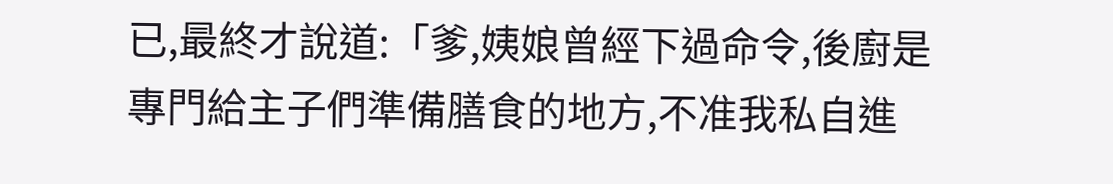已,最終才說道:「爹,姨娘曾經下過命令,後廚是專門給主子們準備膳食的地方,不准我私自進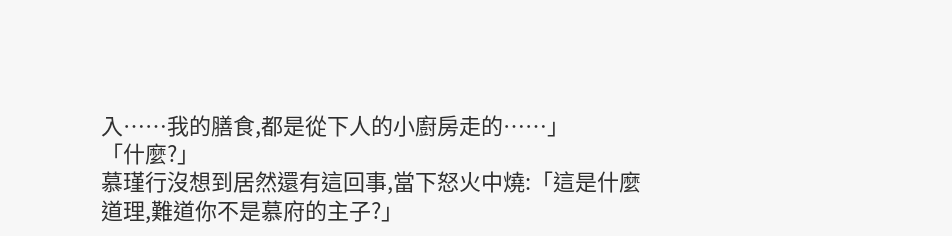入……我的膳食,都是從下人的小廚房走的……」
「什麼?」
慕瑾行沒想到居然還有這回事,當下怒火中燒:「這是什麼道理,難道你不是慕府的主子?」